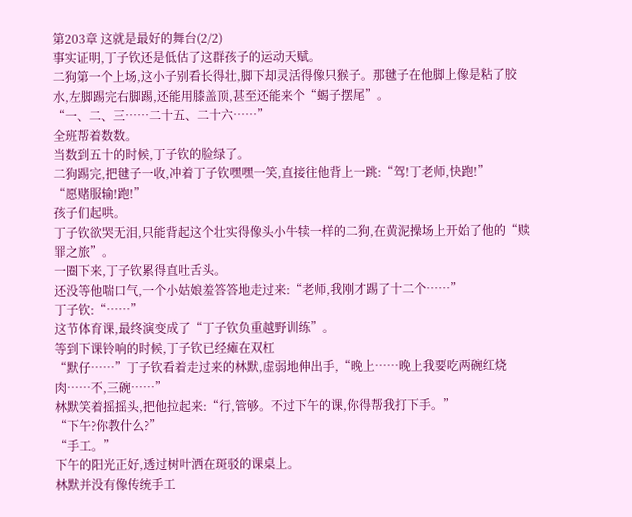第203章 这就是最好的舞台(2/2)
事实证明,丁子钦还是低估了这群孩子的运动天赋。
二狗第一个上场,这小子别看长得壮,脚下却灵活得像只猴子。那毽子在他脚上像是粘了胶水,左脚踢完右脚踢,还能用膝盖顶,甚至还能来个“蝎子摆尾”。
“一、二、三……二十五、二十六……”
全班帮着数数。
当数到五十的时候,丁子钦的脸绿了。
二狗踢完,把毽子一收,冲着丁子钦嘿嘿一笑,直接往他背上一跳:“驾!丁老师,快跑!”
“愿赌服输!跑!”
孩子们起哄。
丁子钦欲哭无泪,只能背起这个壮实得像头小牛犊一样的二狗,在黄泥操场上开始了他的“赎罪之旅”。
一圈下来,丁子钦累得直吐舌头。
还没等他喘口气,一个小姑娘羞答答地走过来:“老师,我刚才踢了十二个……”
丁子钦:“……”
这节体育课,最终演变成了“丁子钦负重越野训练”。
等到下课铃响的时候,丁子钦已经瘫在双杠
“默仔……”丁子钦看着走过来的林默,虚弱地伸出手,“晚上……晚上我要吃两碗红烧肉……不,三碗……”
林默笑着摇摇头,把他拉起来:“行,管够。不过下午的课,你得帮我打下手。”
“下午?你教什么?”
“手工。”
下午的阳光正好,透过树叶洒在斑驳的课桌上。
林默并没有像传统手工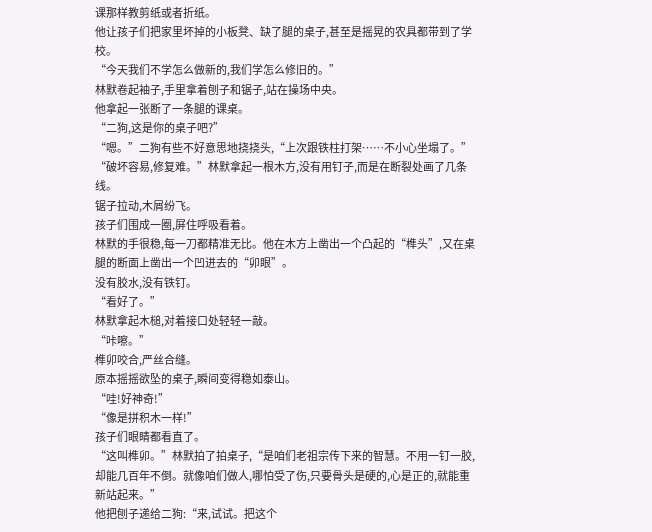课那样教剪纸或者折纸。
他让孩子们把家里坏掉的小板凳、缺了腿的桌子,甚至是摇晃的农具都带到了学校。
“今天我们不学怎么做新的,我们学怎么修旧的。”
林默卷起袖子,手里拿着刨子和锯子,站在操场中央。
他拿起一张断了一条腿的课桌。
“二狗,这是你的桌子吧?”
“嗯。”二狗有些不好意思地挠挠头,“上次跟铁柱打架……不小心坐塌了。”
“破坏容易,修复难。”林默拿起一根木方,没有用钉子,而是在断裂处画了几条线。
锯子拉动,木屑纷飞。
孩子们围成一圈,屏住呼吸看着。
林默的手很稳,每一刀都精准无比。他在木方上凿出一个凸起的“榫头”,又在桌腿的断面上凿出一个凹进去的“卯眼”。
没有胶水,没有铁钉。
“看好了。”
林默拿起木槌,对着接口处轻轻一敲。
“咔嚓。”
榫卯咬合,严丝合缝。
原本摇摇欲坠的桌子,瞬间变得稳如泰山。
“哇!好神奇!”
“像是拼积木一样!”
孩子们眼睛都看直了。
“这叫榫卯。”林默拍了拍桌子,“是咱们老祖宗传下来的智慧。不用一钉一胶,却能几百年不倒。就像咱们做人,哪怕受了伤,只要骨头是硬的,心是正的,就能重新站起来。”
他把刨子递给二狗:“来,试试。把这个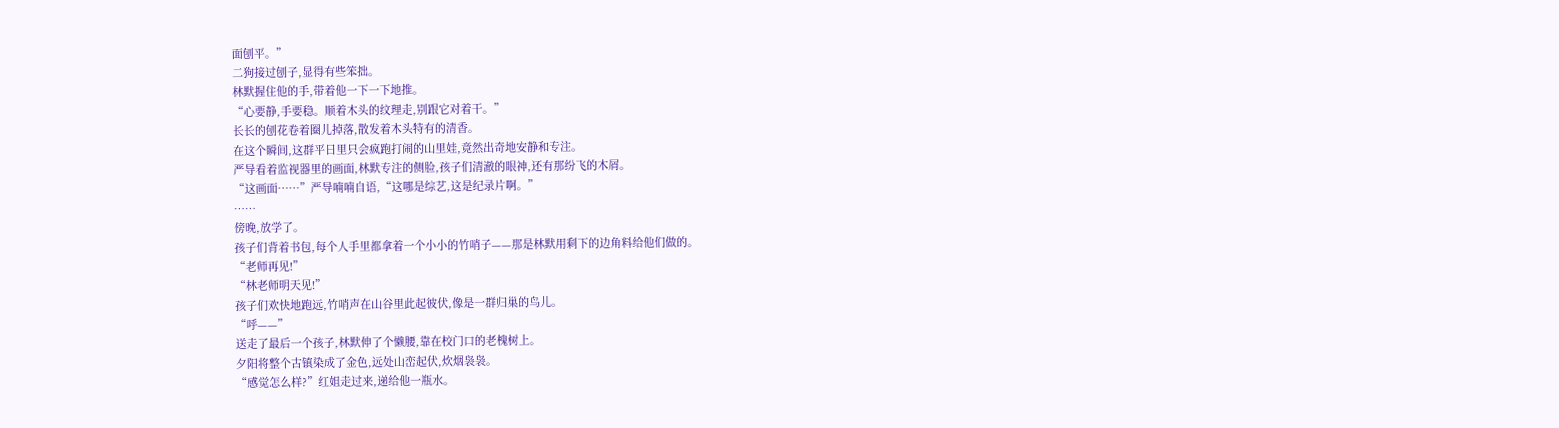面刨平。”
二狗接过刨子,显得有些笨拙。
林默握住他的手,带着他一下一下地推。
“心要静,手要稳。顺着木头的纹理走,别跟它对着干。”
长长的刨花卷着圈儿掉落,散发着木头特有的清香。
在这个瞬间,这群平日里只会疯跑打闹的山里娃,竟然出奇地安静和专注。
严导看着监视器里的画面,林默专注的侧脸,孩子们清澈的眼神,还有那纷飞的木屑。
“这画面……”严导喃喃自语,“这哪是综艺,这是纪录片啊。”
……
傍晚,放学了。
孩子们背着书包,每个人手里都拿着一个小小的竹哨子——那是林默用剩下的边角料给他们做的。
“老师再见!”
“林老师明天见!”
孩子们欢快地跑远,竹哨声在山谷里此起彼伏,像是一群归巢的鸟儿。
“呼——”
送走了最后一个孩子,林默伸了个懒腰,靠在校门口的老槐树上。
夕阳将整个古镇染成了金色,远处山峦起伏,炊烟袅袅。
“感觉怎么样?”红姐走过来,递给他一瓶水。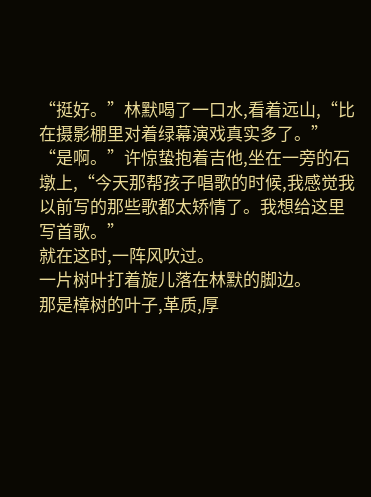“挺好。”林默喝了一口水,看着远山,“比在摄影棚里对着绿幕演戏真实多了。”
“是啊。”许惊蛰抱着吉他,坐在一旁的石墩上,“今天那帮孩子唱歌的时候,我感觉我以前写的那些歌都太矫情了。我想给这里写首歌。”
就在这时,一阵风吹过。
一片树叶打着旋儿落在林默的脚边。
那是樟树的叶子,革质,厚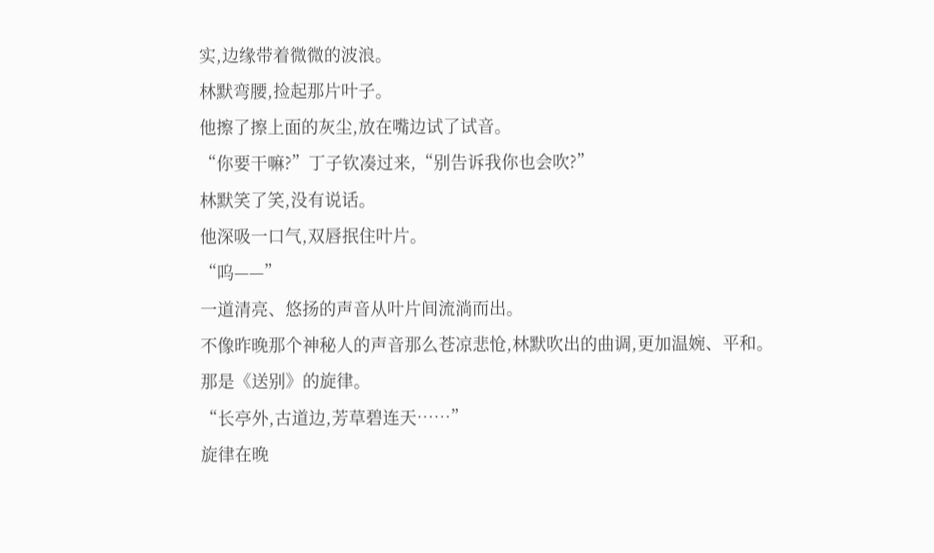实,边缘带着微微的波浪。
林默弯腰,捡起那片叶子。
他擦了擦上面的灰尘,放在嘴边试了试音。
“你要干嘛?”丁子钦凑过来,“别告诉我你也会吹?”
林默笑了笑,没有说话。
他深吸一口气,双唇抿住叶片。
“呜——”
一道清亮、悠扬的声音从叶片间流淌而出。
不像昨晚那个神秘人的声音那么苍凉悲怆,林默吹出的曲调,更加温婉、平和。
那是《送别》的旋律。
“长亭外,古道边,芳草碧连天……”
旋律在晚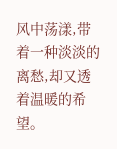风中荡漾,带着一种淡淡的离愁,却又透着温暖的希望。